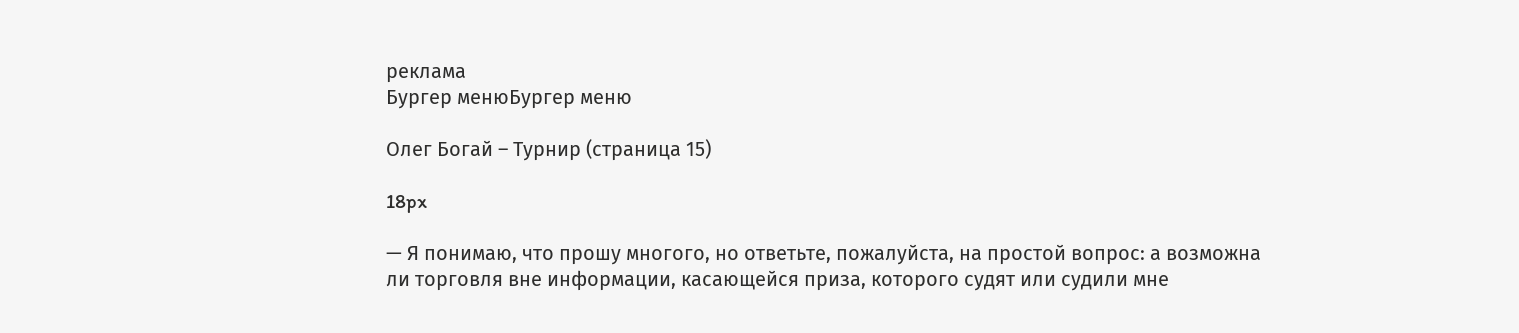реклама
Бургер менюБургер меню

Олег Богай – Турнир (страница 15)

18px

— Я понимаю, что прошу многого, но ответьте, пожалуйста, на простой вопрос: а возможна ли торговля вне информации, касающейся приза, которого судят или судили мне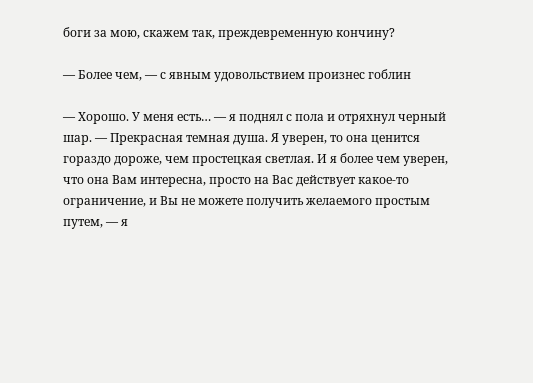боги за мою, скажем так, преждевременную кончину?

— Более чем, — с явным удовольствием произнес гоблин

— Хорошо. У меня есть… — я поднял с пола и отряхнул черный шар. — Прекрасная темная душа. Я уверен, то она ценится гораздо дороже, чем простецкая светлая. И я более чем уверен, что она Вам интересна, просто на Вас действует какое-то ограничение, и Вы не можете получить желаемого простым путем, — я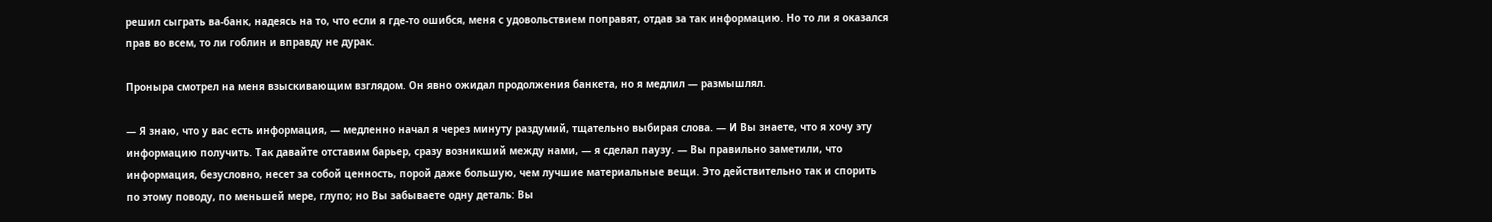решил сыграть ва-банк, надеясь на то, что если я где-то ошибся, меня с удовольствием поправят, отдав за так информацию. Но то ли я оказался прав во всем, то ли гоблин и вправду не дурак.

Проныра смотрел на меня взыскивающим взглядом. Он явно ожидал продолжения банкета, но я медлил — размышлял.

— Я знаю, что у вас есть информация, — медленно начал я через минуту раздумий, тщательно выбирая слова. — И Вы знаете, что я хочу эту информацию получить. Так давайте отставим барьер, сразу возникший между нами, — я сделал паузу. — Вы правильно заметили, что информация, безусловно, несет за собой ценность, порой даже большую, чем лучшие материальные вещи. Это действительно так и спорить по этому поводу, по меньшей мере, глупо; но Вы забываете одну деталь: Вы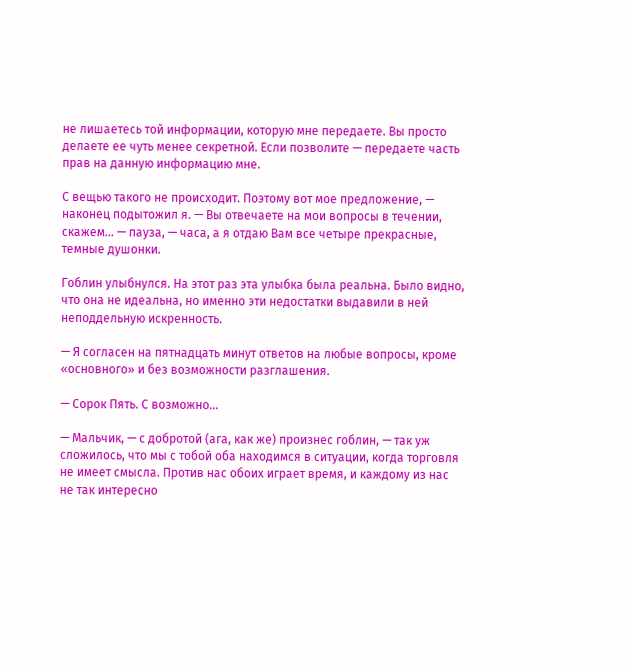не лишаетесь той информации, которую мне передаете. Вы просто делаете ее чуть менее секретной. Если позволите — передаете часть прав на данную информацию мне.

С вещью такого не происходит. Поэтому вот мое предложение, — наконец подытожил я. — Вы отвечаете на мои вопросы в течении, скажем… — пауза, — часа, а я отдаю Вам все четыре прекрасные, темные душонки.

Гоблин улыбнулся. На этот раз эта улыбка была реальна. Было видно, что она не идеальна, но именно эти недостатки выдавили в ней неподдельную искренность.

— Я согласен на пятнадцать минут ответов на любые вопросы, кроме «основного» и без возможности разглашения.

— Сорок Пять. С возможно…

— Мальчик, — с добротой (ага, как же) произнес гоблин, — так уж сложилось, что мы с тобой оба находимся в ситуации, когда торговля не имеет смысла. Против нас обоих играет время, и каждому из нас не так интересно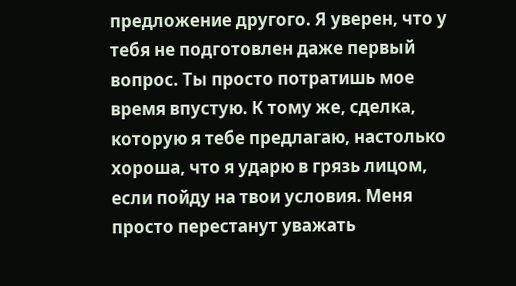предложение другого. Я уверен, что у тебя не подготовлен даже первый вопрос. Ты просто потратишь мое время впустую. К тому же, сделка, которую я тебе предлагаю, настолько хороша, что я ударю в грязь лицом, если пойду на твои условия. Меня просто перестанут уважать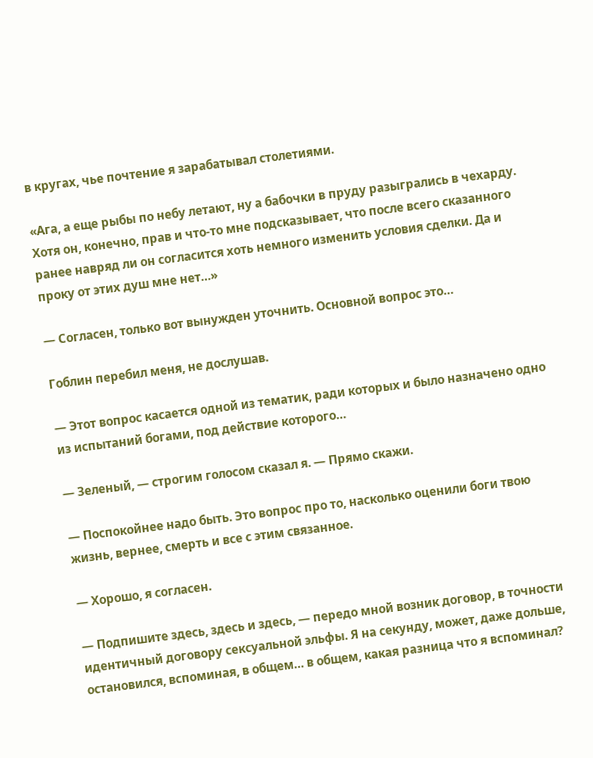в кругах, чье почтение я зарабатывал столетиями.

«Ага, а еще рыбы по небу летают, ну а бабочки в пруду разыгрались в чехарду. Хотя он, конечно, прав и что-то мне подсказывает, что после всего сказанного ранее навряд ли он согласится хоть немного изменить условия сделки. Да и проку от этих душ мне нет…»

— Согласен, только вот вынужден уточнить. Основной вопрос это…

Гоблин перебил меня, не дослушав.

— Этот вопрос касается одной из тематик, ради которых и было назначено одно из испытаний богами, под действие которого…

— Зеленый, — строгим голосом сказал я. — Прямо скажи.

— Поспокойнее надо быть. Это вопрос про то, насколько оценили боги твою жизнь, вернее, смерть и все с этим связанное.

— Хорошо, я согласен.

— Подпишите здесь, здесь и здесь, — передо мной возник договор, в точности идентичный договору сексуальной эльфы. Я на секунду, может, даже дольше, остановился, вспоминая, в общем… в общем, какая разница что я вспоминал?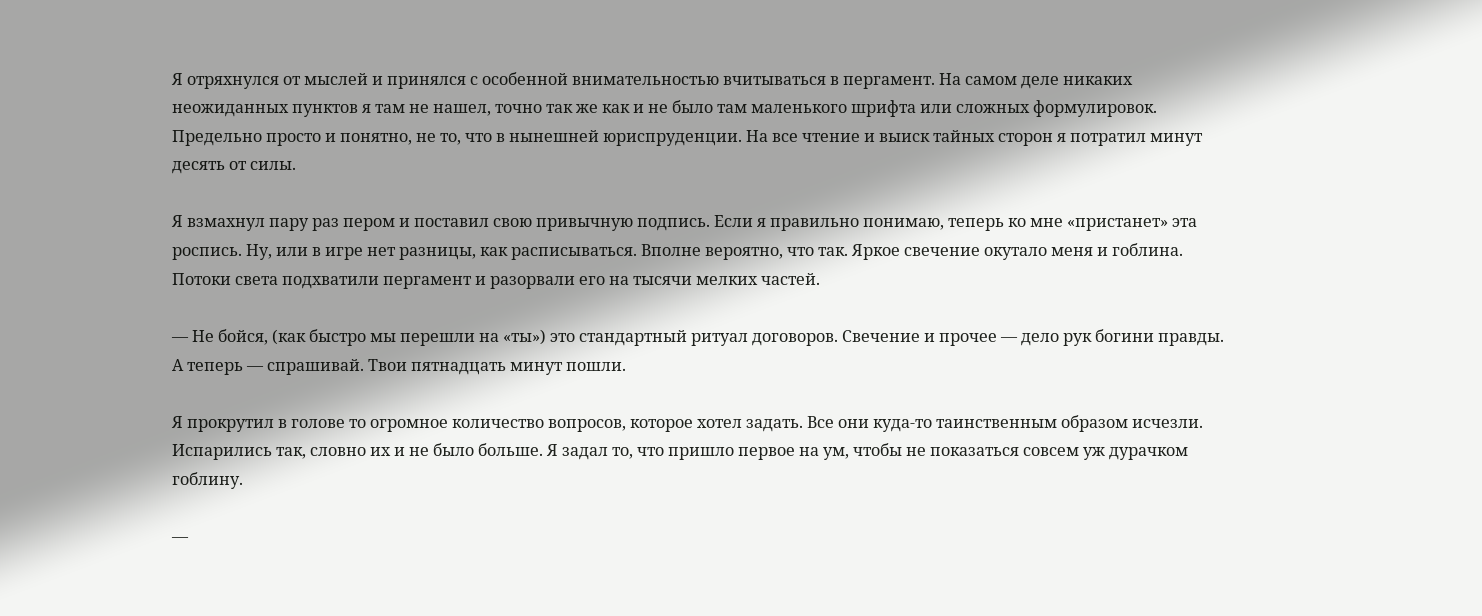Я отряхнулся от мыслей и принялся с особенной внимательностью вчитываться в пергамент. На самом деле никаких неожиданных пунктов я там не нашел, точно так же как и не было там маленького шрифта или сложных формулировок. Предельно просто и понятно, не то, что в нынешней юриспруденции. На все чтение и выиск тайных сторон я потратил минут десять от силы.

Я взмахнул пару раз пером и поставил свою привычную подпись. Если я правильно понимаю, теперь ко мне «пристанет» эта роспись. Ну, или в игре нет разницы, как расписываться. Вполне вероятно, что так. Яркое свечение окутало меня и гоблина. Потоки света подхватили пергамент и разорвали его на тысячи мелких частей.

— Не бойся, (как быстро мы перешли на «ты») это стандартный ритуал договоров. Свечение и прочее — дело рук богини правды. А теперь — спрашивай. Твои пятнадцать минут пошли.

Я прокрутил в голове то огромное количество вопросов, которое хотел задать. Все они куда-то таинственным образом исчезли. Испарились так, словно их и не было больше. Я задал то, что пришло первое на ум, чтобы не показаться совсем уж дурачком гоблину.

—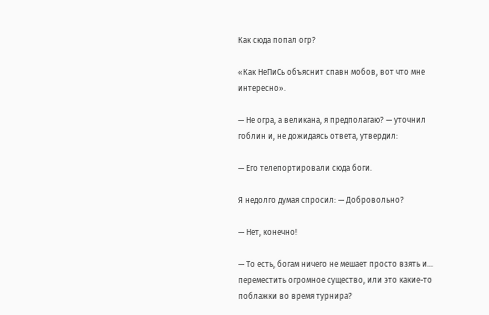Как сюда попал огр?

«Как НеПиСь объяснит спавн мобов, вот что мне интересно».

— Не огра, а великана, я предполагаю? — уточнил гоблин и, не дожидаясь ответа, утвердил:

— Его телепортировали сюда боги.

Я недолго думая спросил: — Добровольно?

— Нет, конечно!

— То есть, богам ничего не мешает просто взять и… переместить огромное существо, или это какие-то поблажки во время турнира?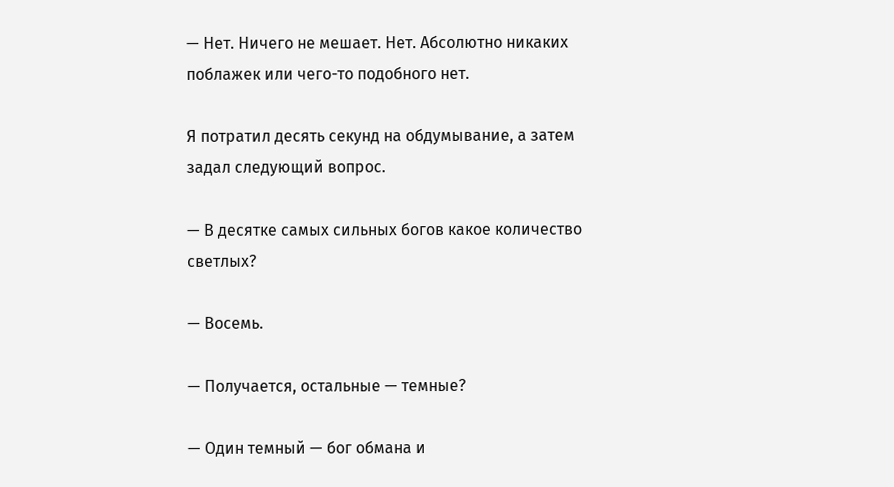— Нет. Ничего не мешает. Нет. Абсолютно никаких поблажек или чего-то подобного нет.

Я потратил десять секунд на обдумывание, а затем задал следующий вопрос.

— В десятке самых сильных богов какое количество светлых?

— Восемь.

— Получается, остальные — темные?

— Один темный — бог обмана и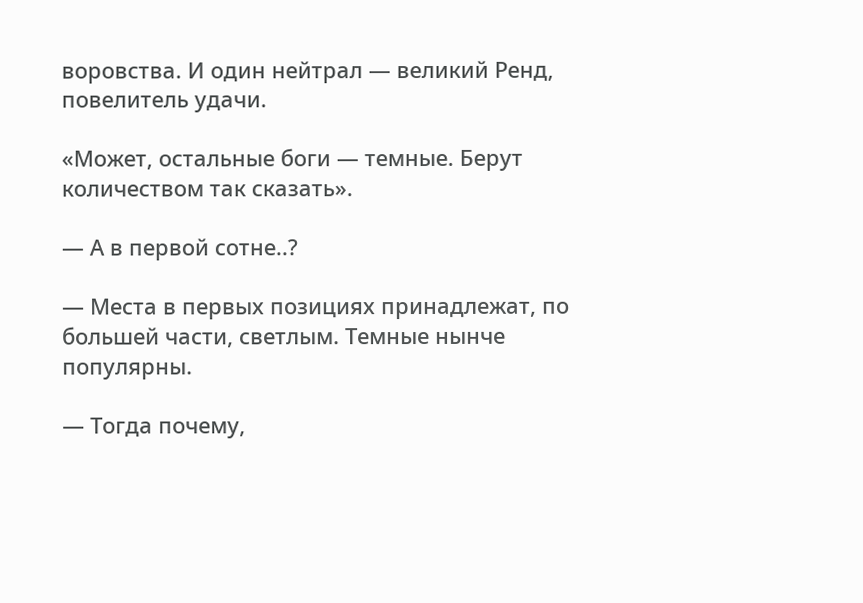воровства. И один нейтрал — великий Ренд, повелитель удачи.

«Может, остальные боги — темные. Берут количеством так сказать».

— А в первой сотне..?

— Места в первых позициях принадлежат, по большей части, светлым. Темные нынче популярны.

— Тогда почему,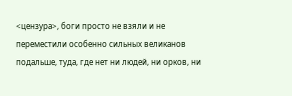<цензура>, боги просто не взяли и не переместили особенно сильных великанов подальше, туда, где нет ни людей, ни орков, ни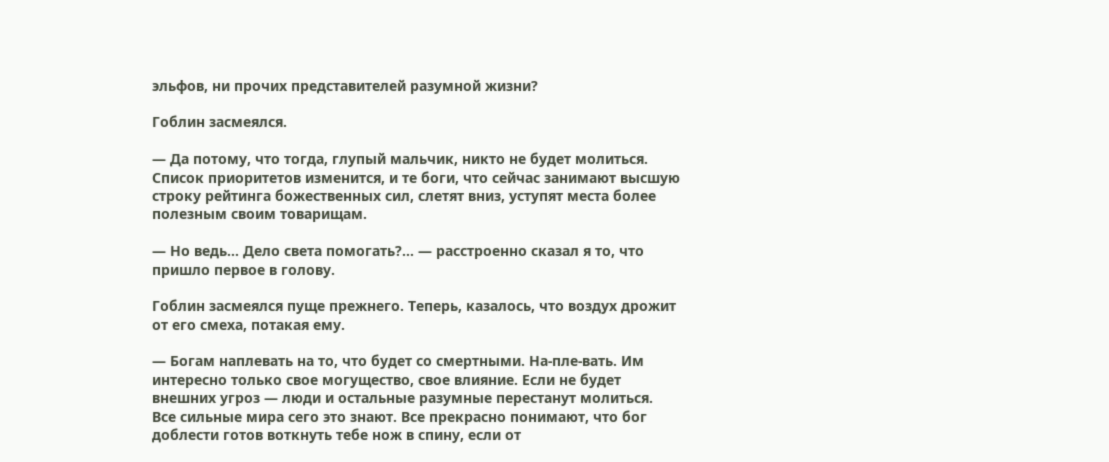эльфов, ни прочих представителей разумной жизни?

Гоблин засмеялся.

— Да потому, что тогда, глупый мальчик, никто не будет молиться. Список приоритетов изменится, и те боги, что сейчас занимают высшую строку рейтинга божественных сил, слетят вниз, уступят места более полезным своим товарищам.

— Но ведь… Дело света помогать?… — расстроенно сказал я то, что пришло первое в голову.

Гоблин засмеялся пуще прежнего. Теперь, казалось, что воздух дрожит от его смеха, потакая ему.

— Богам наплевать на то, что будет со смертными. На-пле-вать. Им интересно только свое могущество, свое влияние. Если не будет внешних угроз — люди и остальные разумные перестанут молиться. Все сильные мира сего это знают. Все прекрасно понимают, что бог доблести готов воткнуть тебе нож в спину, если от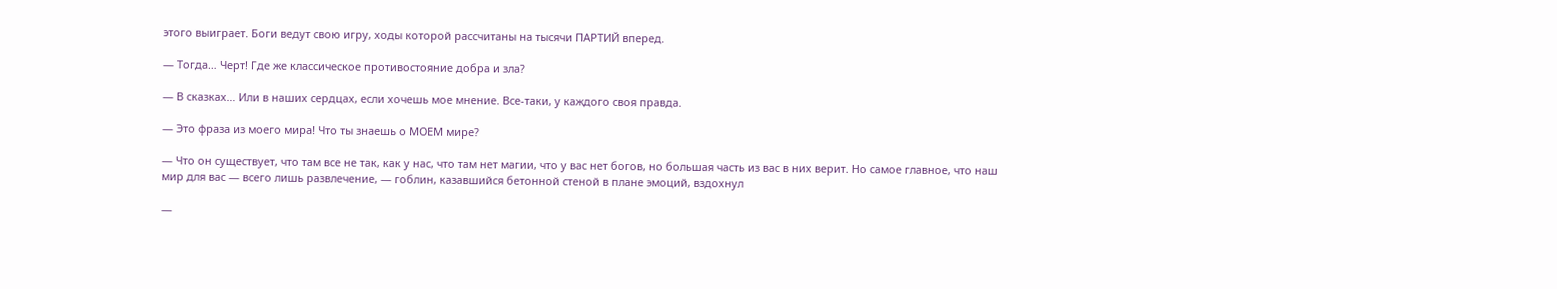этого выиграет. Боги ведут свою игру, ходы которой рассчитаны на тысячи ПАРТИЙ вперед.

— Тогда… Черт! Где же классическое противостояние добра и зла?

— В сказках… Или в наших сердцах, если хочешь мое мнение. Все-таки, у каждого своя правда.

— Это фраза из моего мира! Что ты знаешь о МОЕМ мире?

— Что он существует, что там все не так, как у нас, что там нет магии, что у вас нет богов, но большая часть из вас в них верит. Но самое главное, что наш мир для вас — всего лишь развлечение, — гоблин, казавшийся бетонной стеной в плане эмоций, вздохнул

—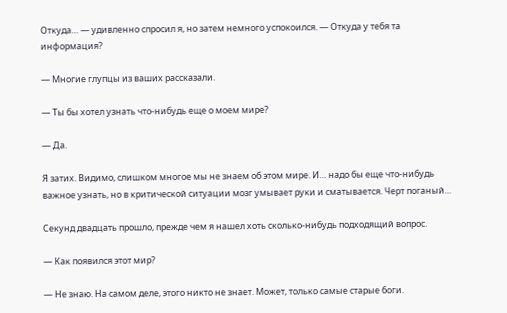Откуда… — удивленно спросил я, но затем немного успокоился. — Откуда у тебя та информация?

— Многие глупцы из ваших рассказали.

— Ты бы хотел узнать что-нибудь еще о моем мире?

— Да.

Я затих. Видимо, слишком многое мы не знаем об этом мире. И… надо бы еще что-нибудь важное узнать, но в критической ситуации мозг умывает руки и сматывается. Черт поганый…

Секунд двадцать прошло, прежде чем я нашел хоть сколько-нибудь подходящий вопрос.

— Как появился этот мир?

— Не знаю. На самом деле, этого никто не знает. Может, только самые старые боги.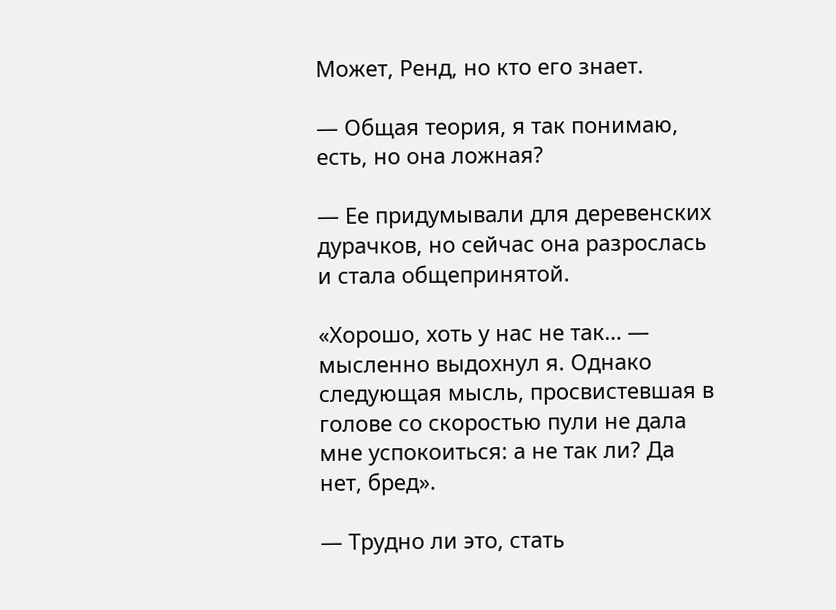Может, Ренд, но кто его знает.

— Общая теория, я так понимаю, есть, но она ложная?

— Ее придумывали для деревенских дурачков, но сейчас она разрослась и стала общепринятой.

«Хорошо, хоть у нас не так… — мысленно выдохнул я. Однако следующая мысль, просвистевшая в голове со скоростью пули не дала мне успокоиться: а не так ли? Да нет, бред».

— Трудно ли это, стать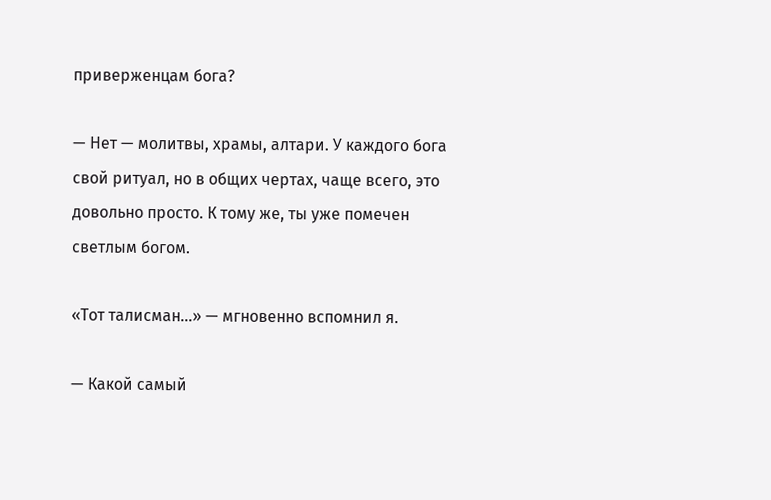приверженцам бога?

— Нет — молитвы, храмы, алтари. У каждого бога свой ритуал, но в общих чертах, чаще всего, это довольно просто. К тому же, ты уже помечен светлым богом.

«Тот талисман…» — мгновенно вспомнил я.

— Какой самый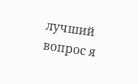лучший вопрос я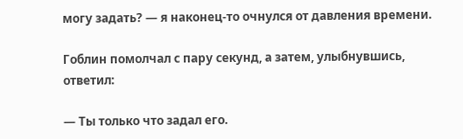могу задать? — я наконец-то очнулся от давления времени.

Гоблин помолчал с пару секунд, а затем, улыбнувшись, ответил:

— Ты только что задал его.